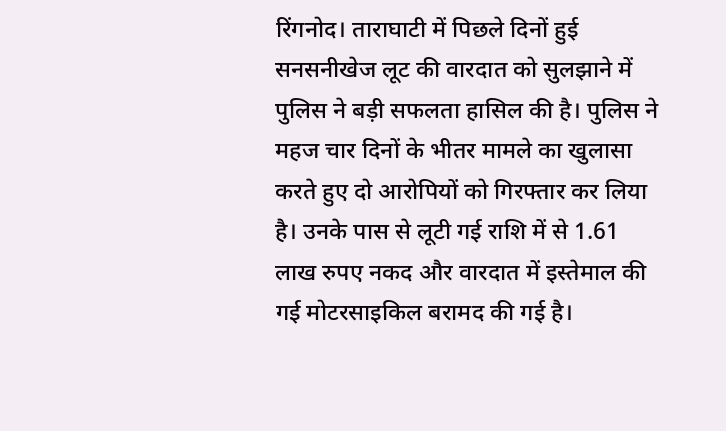रिंगनोद। ताराघाटी में पिछले दिनों हुई सनसनीखेज लूट की वारदात को सुलझाने में पुलिस ने बड़ी सफलता हासिल की है। पुलिस ने महज चार दिनों के भीतर मामले का खुलासा करते हुए दो आरोपियों को गिरफ्तार कर लिया है। उनके पास से लूटी गई राशि में से 1.61 लाख रुपए नकद और वारदात में इस्तेमाल की गई मोटरसाइकिल बरामद की गई है।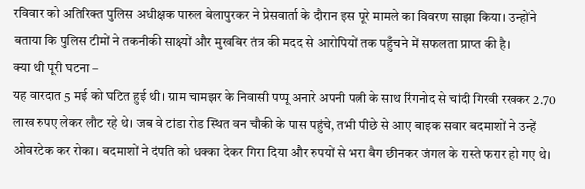रविवार को अतिरिक्त पुलिस अधीक्षक पारुल बेलापुरकर ने प्रेसवार्ता के दौरान इस पूरे मामले का विवरण साझा किया। उन्होंने बताया कि पुलिस टीमों ने तकनीकी साक्ष्यों और मुखबिर तंत्र की मदद से आरोपियों तक पहुँचने में सफलता प्राप्त की है।
क्या थी पूरी घटना –
यह वारदात 5 मई को घटित हुई थी। ग्राम चामझर के निवासी पप्पू अनारे अपनी पत्नी के साथ रिंगनोद से चांदी गिरवी रखकर 2.70 लाख रुपए लेकर लौट रहे थे। जब वे टांडा रोड स्थित वन चौकी के पास पहुंचे, तभी पीछे से आए बाइक सवार बदमाशों ने उन्हें ओवरटेक कर रोका। बदमाशों ने दंपति को धक्का देकर गिरा दिया और रुपयों से भरा बैग छीनकर जंगल के रास्ते फरार हो गए थे।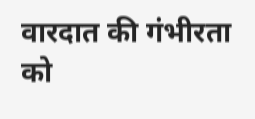वारदात की गंभीरता को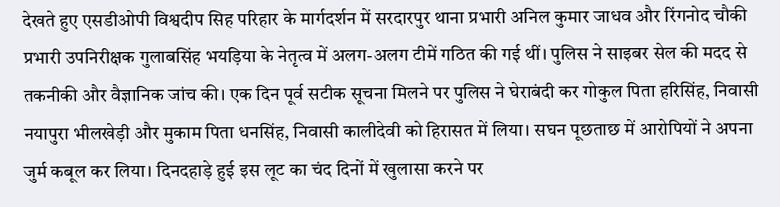देखते हुए एसडीओपी विश्वदीप सिह परिहार के मार्गदर्शन में सरदारपुर थाना प्रभारी अनिल कुमार जाधव और रिंगनोद चौकी प्रभारी उपनिरीक्षक गुलाबसिंह भयड़िया के नेतृत्व में अलग-अलग टीमें गठित की गई थीं। पुलिस ने साइबर सेल की मदद से तकनीकी और वैज्ञानिक जांच की। एक दिन पूर्व सटीक सूचना मिलने पर पुलिस ने घेराबंदी कर गोकुल पिता हरिसिंह, निवासी नयापुरा भीलखेड़ी और मुकाम पिता धनसिंह, निवासी कालीदेवी को हिरासत में लिया। सघन पूछताछ में आरोपियों ने अपना जुर्म कबूल कर लिया। दिनदहाड़े हुई इस लूट का चंद दिनों में खुलासा करने पर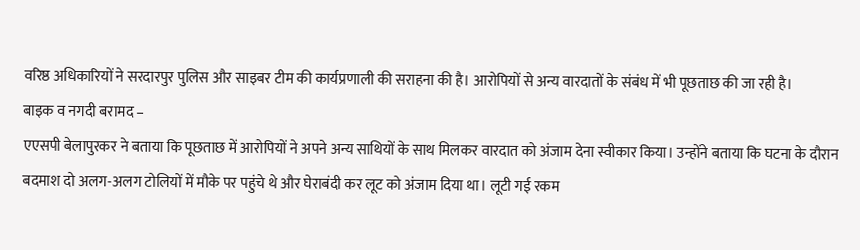वरिष्ठ अधिकारियों ने सरदारपुर पुलिस और साइबर टीम की कार्यप्रणाली की सराहना की है। आरोपियों से अन्य वारदातों के संबंध में भी पूछताछ की जा रही है।
बाइक व नगदी बरामद –
एएसपी बेलापुरकर ने बताया कि पूछताछ में आरोपियों ने अपने अन्य साथियों के साथ मिलकर वारदात को अंजाम देना स्वीकार किया। उन्होंने बताया कि घटना के दौरान बदमाश दो अलग-अलग टोलियों में मौके पर पहुंचे थे और घेराबंदी कर लूट को अंजाम दिया था। लूटी गई रकम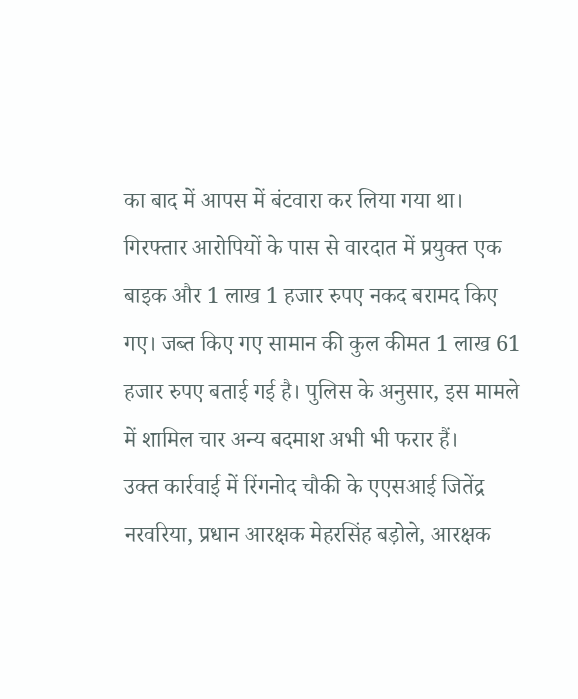का बाद में आपस में बंटवारा कर लिया गया था। गिरफ्तार आरोपियों के पास से वारदात में प्रयुक्त एक बाइक और 1 लाख 1 हजार रुपए नकद बरामद किए गए। जब्त किए गए सामान की कुल कीमत 1 लाख 61 हजार रुपए बताई गई है। पुलिस के अनुसार, इस मामले में शामिल चार अन्य बदमाश अभी भी फरार हैं।
उक्त कार्रवाई में रिंगनोद चौकी के एएसआई जितेंद्र नरवरिया, प्रधान आरक्षक मेहरसिंह बड़ोले, आरक्षक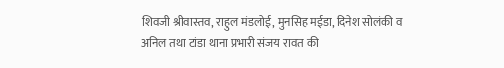शिवजी श्रीवास्तव, राहुल मंडलोई, मुनसिह मईडा, दिनेश सोलंकी व अनिल तथा टांडा थाना प्रभारी संजय रावत की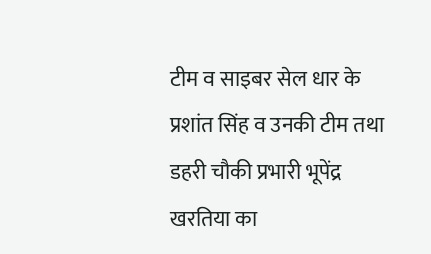टीम व साइबर सेल धार के प्रशांत सिंह व उनकी टीम तथा डहरी चौकी प्रभारी भूपेंद्र खरतिया का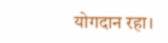योगदान रहा।